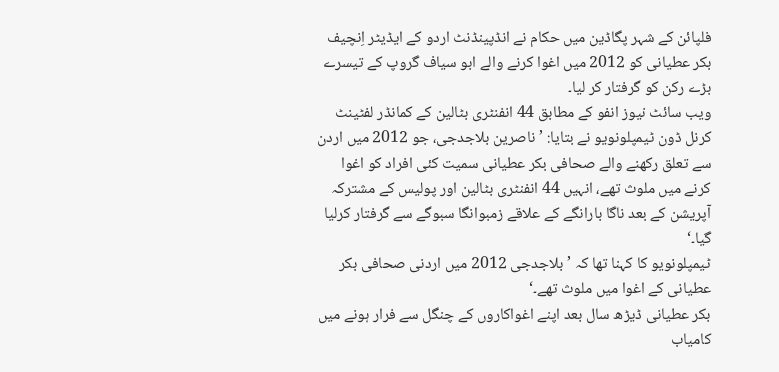فلپائن کے شہر پگاڈین میں حکام نے انڈپینڈنٹ اردو کے ایڈیٹر اِنچیف بکر عطیانی کو 2012 میں اغوا کرنے والے ابو سیاف گروپ کے تیسرے بڑے رکن کو گرفتار کر لیا۔
ویب سائٹ نیوز انفو کے مطابق 44 انفنٹری بٹالین کے کمانڈر لفٹینٹ کرنل ڈون ٹیمپلونویو نے بتایا: ’ناصرین بلاجدجی، جو 2012 میں اردن سے تعلق رکھنے والے صحافی بکر عطیانی سمیت کئی افراد کو اغوا کرنے میں ملوث تھے، انہیں 44 انفنٹری بٹالین اور پولیس کے مشترکہ آپریشن کے بعد ناگا بارانگے کے علاقے زمبوانگا سبوگے سے گرفتار کرلیا گیا۔‘
ٹیمپلونویو کا کہنا تھا کہ ’بلاجدجی 2012 میں اردنی صحافی بکر عطیانی کے اغوا میں ملوث تھے۔‘
بکر عطیانی ڈیڑھ سال بعد اپنے اغواکاروں کے چنگل سے فرار ہونے میں کامیاب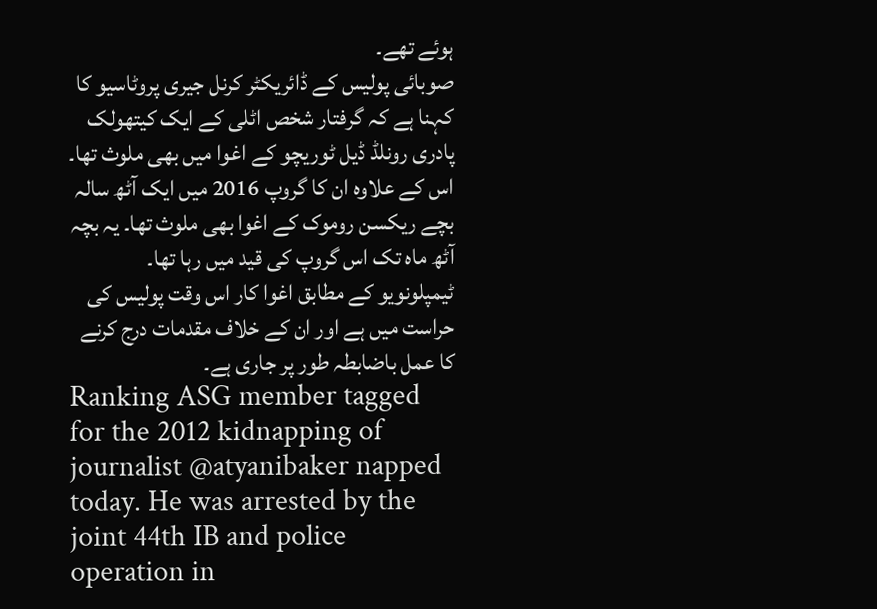ہوئے تھے۔
صوبائی پولیس کے ڈائریکٹر کرنل جیری پروٹاسیو کا کہنا ہے کہ گرفتار شخص اٹلی کے ایک کیتھولک پادری رونلڈ ڈیل ٹوریچو کے اغوا میں بھی ملوث تھا۔ اس کے علاوہ ان کا گروپ 2016 میں ایک آٹھ سالہ بچے ریکسن روموک کے اغوا بھی ملوث تھا۔ یہ بچہ آٹھ ماہ تک اس گروپ کی قید میں رہا تھا۔
ٹیمپلونویو کے مطابق اغوا کار اس وقت پولیس کی حراست میں ہے اور ان کے خلاف مقدمات درج کرنے کا عمل باضابطہ طور پر جاری ہے۔
Ranking ASG member tagged for the 2012 kidnapping of journalist @atyanibaker napped today. He was arrested by the joint 44th IB and police operation in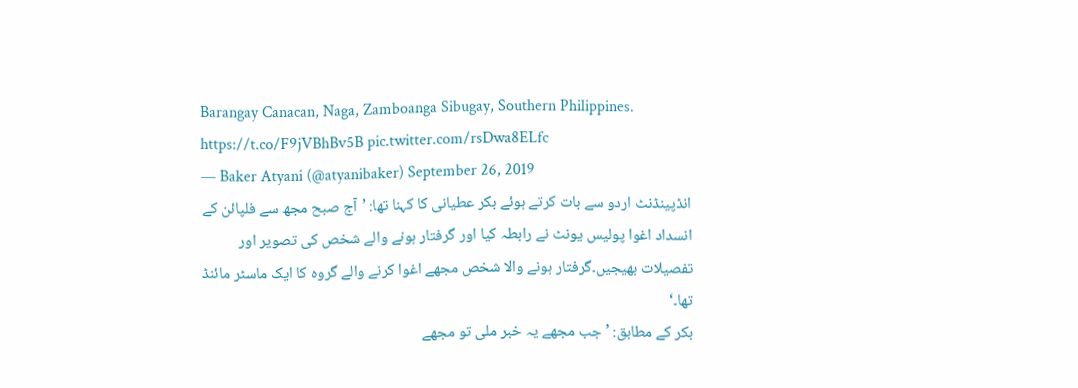Barangay Canacan, Naga, Zamboanga Sibugay, Southern Philippines. https://t.co/F9jVBhBv5B pic.twitter.com/rsDwa8ELfc
— Baker Atyani (@atyanibaker) September 26, 2019
انڈپینڈنٹ اردو سے بات کرتے ہوئے بکر عطیانی کا کہنا تھا: ’آج صبح مجھ سے فلپائن کے انسداد اغوا پولیس یونٹ نے رابطہ کیا اور گرفتار ہونے والے شخص کی تصویر اور تفصیلات بھیجیں۔گرفتار ہونے والا شخص مجھے اغوا کرنے والے گروہ کا ایک ماسٹر مائنڈ تھا۔‘
بکر کے مطابق: ’جب مجھے یہ خبر ملی تو مجھے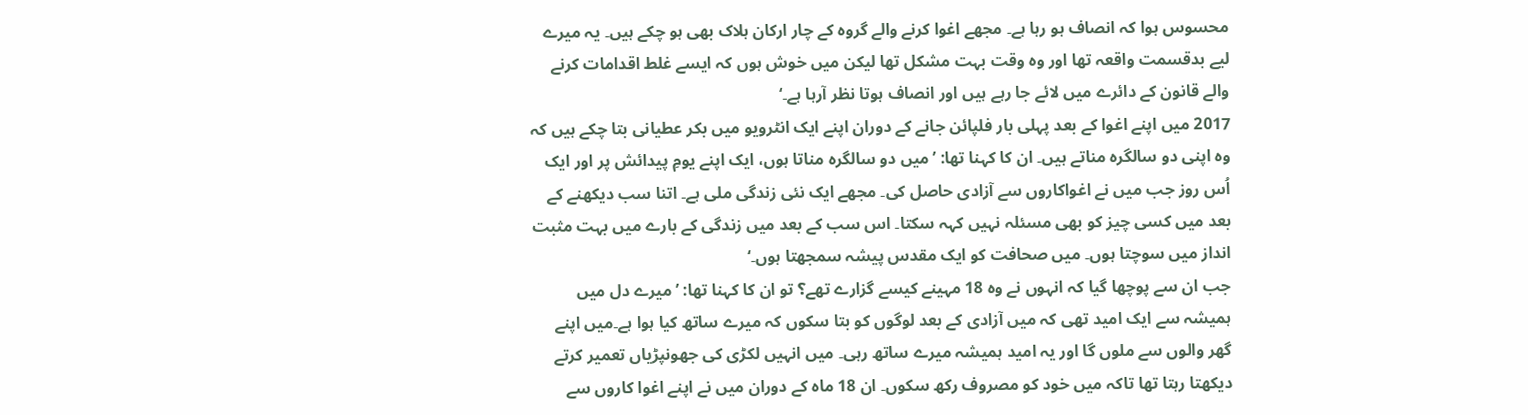محسوس ہوا کہ انصاف ہو رہا ہے۔ مجھے اغوا کرنے والے گروہ کے چار ارکان ہلاک بھی ہو چکے ہیں۔ یہ میرے لیے بدقسمت واقعہ تھا اور وہ وقت بہت مشکل تھا لیکن میں خوش ہوں کہ ایسے غلط اقدامات کرنے والے قانون کے دائرے میں لائے جا رہے ہیں اور انصاف ہوتا نظر آرہا ہے۔‘
2017 میں اپنے اغوا کے بعد پہلی بار فلپائن جانے کے دوران اپنے ایک انٹرویو میں بکر عطیانی بتا چکے ہیں کہ وہ اپنی دو سالگرہ مناتے ہیں۔ ان کا کہنا تھا: ’میں دو سالگرہ مناتا ہوں، ایک اپنے یومِ پیدائش پر اور ایک اُس روز جب میں نے اغواکاروں سے آزادی حاصل کی۔ مجھے ایک نئی زندگی ملی ہے۔ اتنا سب دیکھنے کے بعد میں کسی چیز کو بھی مسئلہ نہیں کہہ سکتا۔ اس سب کے بعد میں زندگی کے بارے میں بہت مثبت انداز میں سوچتا ہوں۔ میں صحافت کو ایک مقدس پیشہ سمجھتا ہوں۔‘
جب ان سے پوچھا گیا کہ انہوں نے وہ 18 مہینے کیسے گزارے تھے؟ تو ان کا کہنا تھا: ’میرے دل میں ہمیشہ سے ایک امید تھی کہ میں آزادی کے بعد لوگوں کو بتا سکوں کہ میرے ساتھ کیا ہوا ہے۔میں اپنے گھر والوں سے ملوں گا اور یہ امید ہمیشہ میرے ساتھ رہی۔ میں انہیں لکڑی کی جھونپڑیاں تعمیر کرتے دیکھتا رہتا تھا تاکہ میں خود کو مصروف رکھ سکوں۔ ان 18 ماہ کے دوران میں نے اپنے اغوا کاروں سے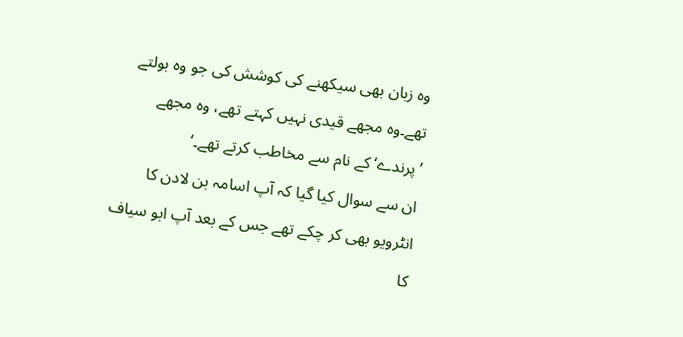وہ زبان بھی سیکھنے کی کوشش کی جو وہ بولتے تھے۔وہ مجھے قیدی نہیں کہتے تھے، وہ مجھے ’پرندے‘ کے نام سے مخاطب کرتے تھے۔‘
ان سے سوال کیا گیا کہ آپ اسامہ بن لادن کا انٹرویو بھی کر چکے تھے جس کے بعد آپ ابو سیاف کا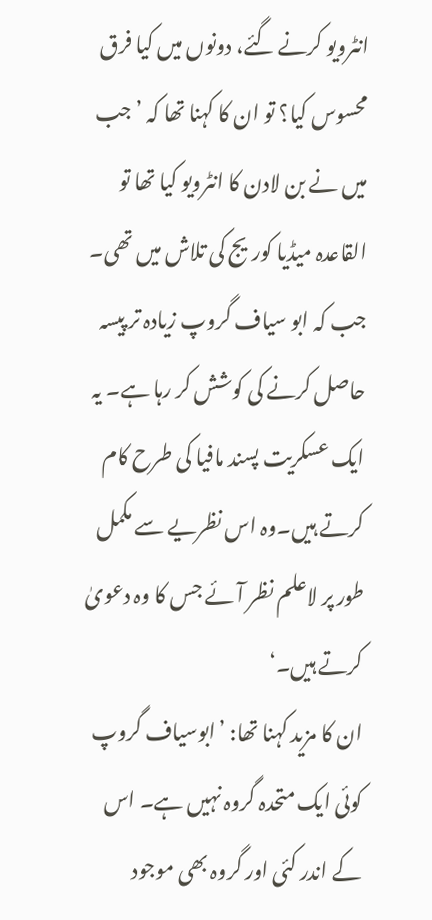انٹرویو کرنے گئے، دونوں میں کیا فرق محسوس کیا؟ تو ان کا کہنا تھا کہ ’جب میں نے بن لادن کا انٹرویو کیا تھا تو القاعدہ میڈیا کوریج کی تلاش میں تھی۔ جب کہ ابو سیاف گروپ زیادہ تر پیسہ حاصل کرنے کی کوشش کر رہا ہے۔ یہ ایک عسکریت پسند مافیا کی طرح کام کرتے ہیں۔وہ اس نظریے سے مکمل طور پر لاعلم نظر آئے جس کا وہ دعویٰ کرتے ہیں۔‘
ان کا مزید کہنا تھا: ’ابوسیاف گروپ کوئی ایک متحدہ گروہ نہیں ہے۔ اس کے اندر کئی اور گروہ بھی موجود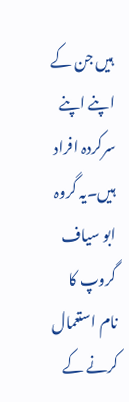ہیں جن کے اپنے اپنے سرکردہ افراد ہیں۔یہ گروہ ابو سیاف گروپ کا نام استعمال کرنے کے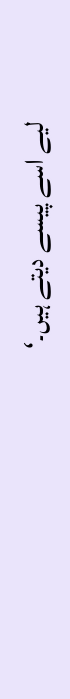لیے اسے پیسے دیتے ہیں۔‘